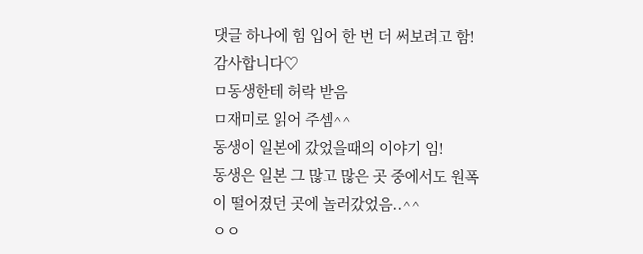댓글 하나에 힘 입어 한 번 더 써보려고 함!
감사합니다♡
ㅁ동생한테 허락 받음
ㅁ재미로 읽어 주셈^^
동생이 일본에 갔었을때의 이야기 임!
동생은 일본 그 많고 많은 곳 중에서도 원폭이 떨어졌던 곳에 놀러갔었음..^^
ㅇㅇ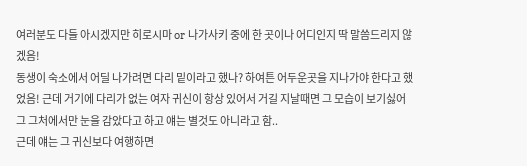여러분도 다들 아시겠지만 히로시마 or 나가사키 중에 한 곳이나 어디인지 딱 말씀드리지 않겠음!
동생이 숙소에서 어딜 나가려면 다리 밑이라고 했나? 하여튼 어두운곳을 지나가야 한다고 했었음! 근데 거기에 다리가 없는 여자 귀신이 항상 있어서 거길 지날때면 그 모습이 보기싫어 그 그처에서만 눈을 감았다고 하고 얘는 별것도 아니라고 함..
근데 얘는 그 귀신보다 여행하면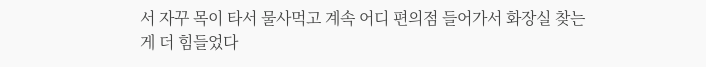서 자꾸 목이 타서 물사먹고 계속 어디 편의점 들어가서 화장실 찾는게 더 힘들었다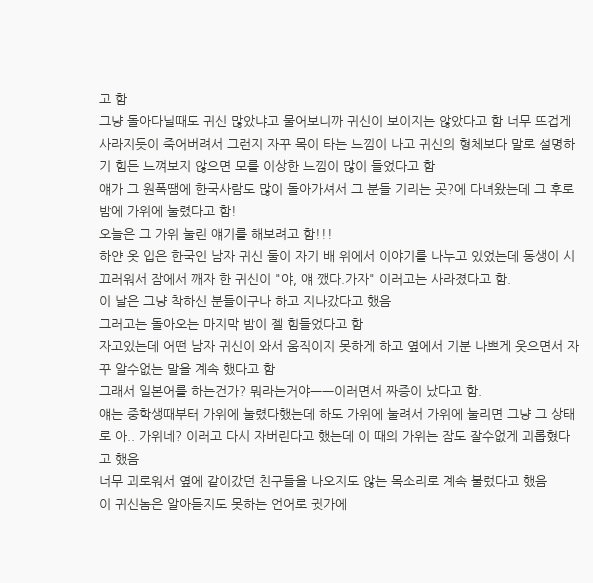고 함
그냥 돌아다닐때도 귀신 많았냐고 물어보니까 귀신이 보이지는 않았다고 함 너무 뜨겁게 사라지듯이 죽어버려서 그런지 자꾸 목이 타는 느낌이 나고 귀신의 형체보다 말로 설명하기 힘든 느껴보지 않으면 모를 이상한 느낌이 많이 들었다고 함
얘가 그 원폭땜에 한국사람도 많이 돌아가셔서 그 분들 기리는 곳?에 다녀왔는데 그 후로 밤에 가위에 눌렸다고 함!
오늘은 그 가위 눌린 얘기를 해보려고 함!!!
하얀 옷 입은 한국인 남자 귀신 둘이 자기 배 위에서 이야기를 나누고 있었는데 동생이 시끄러워서 잠에서 깨자 한 귀신이 "야, 얘 깼다.가자" 이러고는 사라졌다고 함.
이 날은 그냥 착하신 분들이구나 하고 지나갔다고 했음
그러고는 돌아오는 마지막 밤이 젤 힘들었다고 함
자고있는데 어떤 남자 귀신이 와서 움직이지 못하게 하고 옆에서 기분 나쁘게 웃으면서 자꾸 알수없는 말을 계속 했다고 함
그래서 일본어를 하는건가? 뭐라는거야ㅡㅡ이러면서 짜증이 났다고 함.
얘는 중학생때부터 가위에 눌렸다했는데 하도 가위에 눌려서 가위에 눌리면 그냥 그 상태로 아.. 가위네? 이러고 다시 자버린다고 했는데 이 때의 가위는 잠도 잘수없게 괴롭혔다고 했음
너무 괴로워서 옆에 같이갔던 친구들을 나오지도 않는 목소리로 계속 불렀다고 했음
이 귀신놈은 알아듣지도 못하는 언어로 귓가에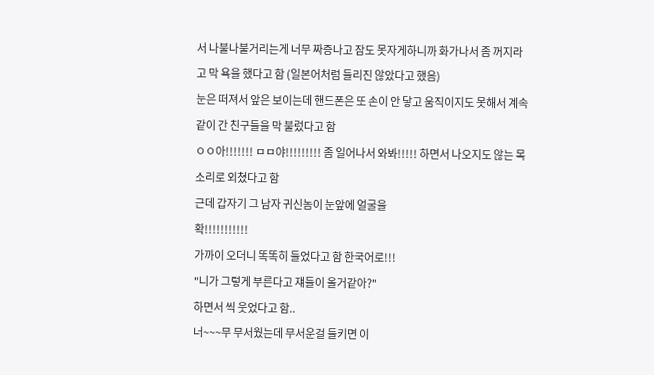서 나불나불거리는게 너무 짜증나고 잠도 못자게하니까 화가나서 좀 꺼지라고 막 욕을 했다고 함 (일본어처럼 들리진 않았다고 했음)
눈은 떠져서 앞은 보이는데 핸드폰은 또 손이 안 닿고 움직이지도 못해서 계속 같이 간 친구들을 막 불렀다고 함
ㅇㅇ아!!!!!!! ㅁㅁ야!!!!!!!!! 좀 일어나서 와봐!!!!! 하면서 나오지도 않는 목소리로 외쳤다고 함
근데 갑자기 그 남자 귀신놈이 눈앞에 얼굴을
확!!!!!!!!!!!
가까이 오더니 똑똑히 들었다고 함 한국어로!!!
"니가 그렇게 부른다고 쟤들이 올거같아?"
하면서 씩 웃었다고 함..
너~~~무 무서웠는데 무서운걸 들키면 이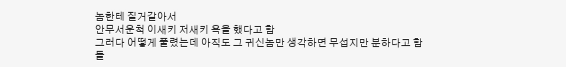놈한테 질거같아서
안무서운척 이새키 저새키 욕을 했다고 함
그러다 어떻게 풀렸는데 아직도 그 귀신놈만 생각하면 무섭지만 분하다고 함
돌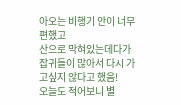아오는 비행기 안이 너무 편했고
산으로 막혀있는데다가 잡귀들이 많아서 다시 가고싶지 않다고 했음!
오늘도 적어보니 별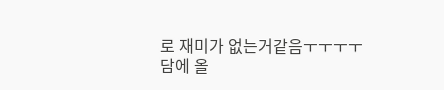로 재미가 없는거같음ㅜㅜㅜㅜ
담에 올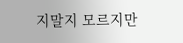지말지 모르지만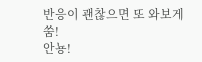반응이 괜찮으면 또 와보게쑴!
안뇽!